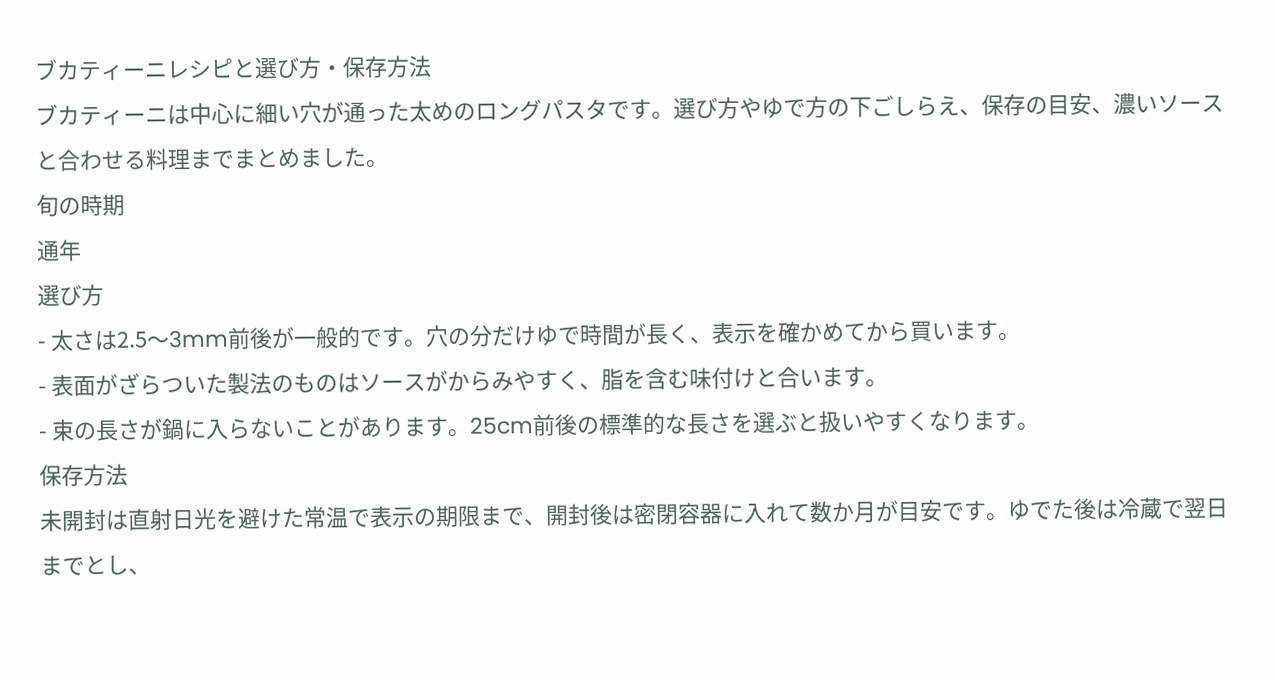ブカティーニレシピと選び方・保存方法
ブカティーニは中心に細い穴が通った太めのロングパスタです。選び方やゆで方の下ごしらえ、保存の目安、濃いソースと合わせる料理までまとめました。
旬の時期
通年
選び方
- 太さは2.5〜3mm前後が一般的です。穴の分だけゆで時間が長く、表示を確かめてから買います。
- 表面がざらついた製法のものはソースがからみやすく、脂を含む味付けと合います。
- 束の長さが鍋に入らないことがあります。25cm前後の標準的な長さを選ぶと扱いやすくなります。
保存方法
未開封は直射日光を避けた常温で表示の期限まで、開封後は密閉容器に入れて数か月が目安です。ゆでた後は冷蔵で翌日までとし、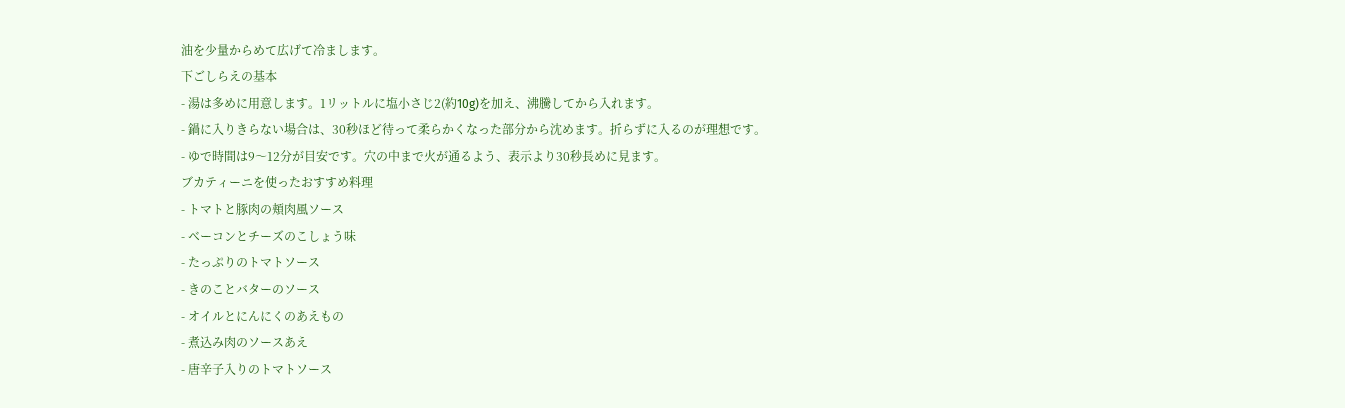油を少量からめて広げて冷まします。
下ごしらえの基本
- 湯は多めに用意します。1リットルに塩小さじ2(約10g)を加え、沸騰してから入れます。
- 鍋に入りきらない場合は、30秒ほど待って柔らかくなった部分から沈めます。折らずに入るのが理想です。
- ゆで時間は9〜12分が目安です。穴の中まで火が通るよう、表示より30秒長めに見ます。
ブカティーニを使ったおすすめ料理
- トマトと豚肉の頬肉風ソース
- ベーコンとチーズのこしょう味
- たっぷりのトマトソース
- きのことバターのソース
- オイルとにんにくのあえもの
- 煮込み肉のソースあえ
- 唐辛子入りのトマトソース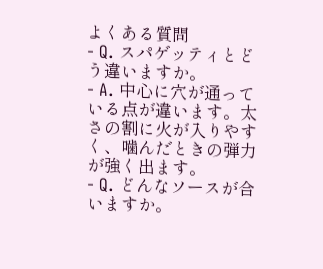よくある質問
- Q. スパゲッティとどう違いますか。
- A. 中心に穴が通っている点が違います。太さの割に火が入りやすく、噛んだときの弾力が強く出ます。
- Q. どんなソースが合いますか。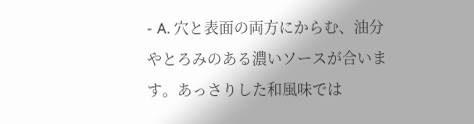- A. 穴と表面の両方にからむ、油分やとろみのある濃いソースが合います。あっさりした和風味では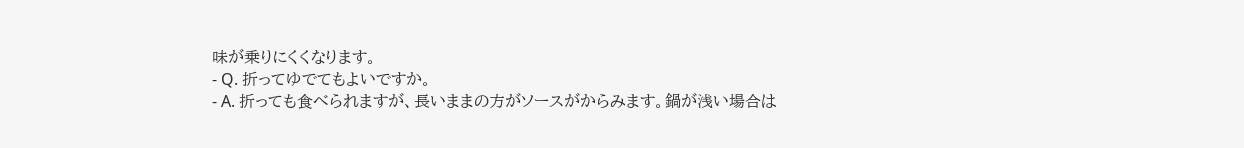味が乗りにくくなります。
- Q. 折ってゆでてもよいですか。
- A. 折っても食べられますが、長いままの方がソースがからみます。鍋が浅い場合は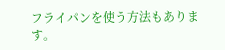フライパンを使う方法もあります。